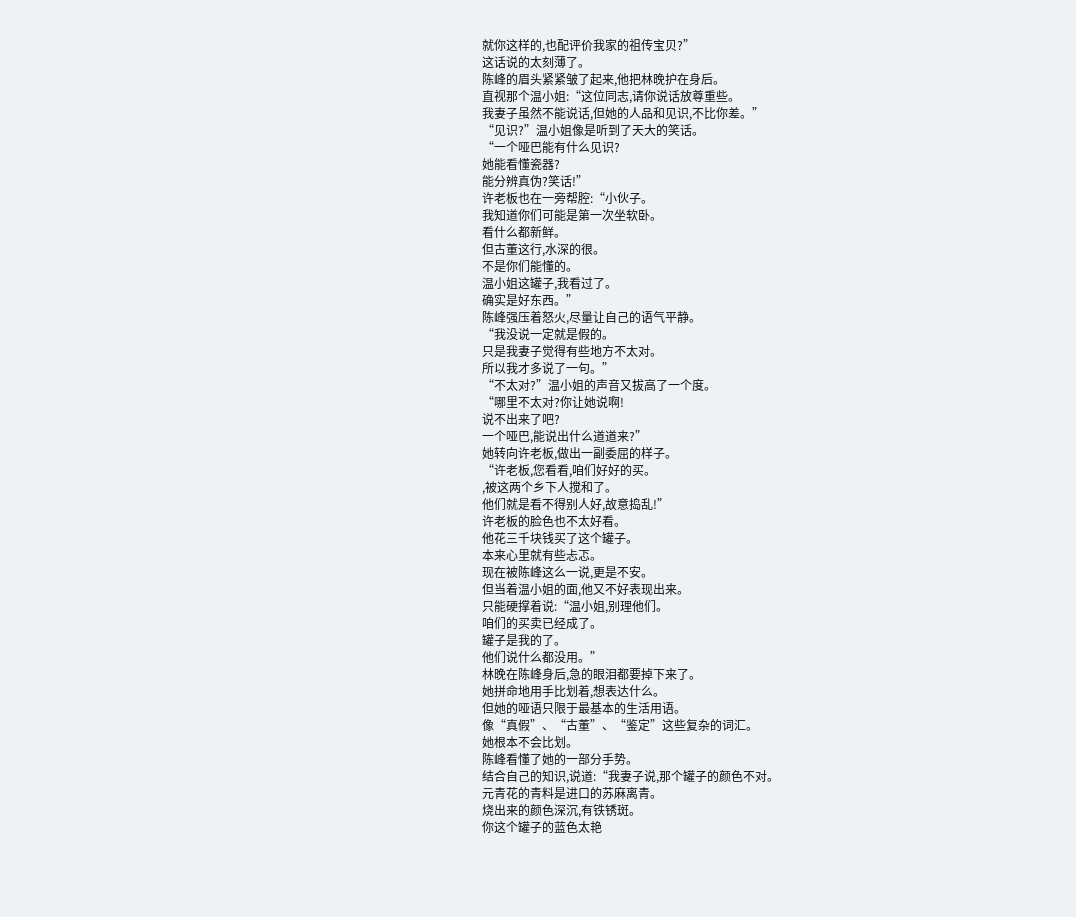就你这样的,也配评价我家的祖传宝贝?”
这话说的太刻薄了。
陈峰的眉头紧紧皱了起来,他把林晚护在身后。
直视那个温小姐:“这位同志,请你说话放尊重些。
我妻子虽然不能说话,但她的人品和见识,不比你差。”
“见识?”温小姐像是听到了天大的笑话。
“一个哑巴能有什么见识?
她能看懂瓷器?
能分辨真伪?笑话!”
许老板也在一旁帮腔:“小伙子。
我知道你们可能是第一次坐软卧。
看什么都新鲜。
但古董这行,水深的很。
不是你们能懂的。
温小姐这罐子,我看过了。
确实是好东西。”
陈峰强压着怒火,尽量让自己的语气平静。
“我没说一定就是假的。
只是我妻子觉得有些地方不太对。
所以我才多说了一句。”
“不太对?”温小姐的声音又拔高了一个度。
“哪里不太对?你让她说啊!
说不出来了吧?
一个哑巴,能说出什么道道来?”
她转向许老板,做出一副委屈的样子。
“许老板,您看看,咱们好好的买。
,被这两个乡下人搅和了。
他们就是看不得别人好,故意捣乱!”
许老板的脸色也不太好看。
他花三千块钱买了这个罐子。
本来心里就有些忐忑。
现在被陈峰这么一说,更是不安。
但当着温小姐的面,他又不好表现出来。
只能硬撑着说:“温小姐,别理他们。
咱们的买卖已经成了。
罐子是我的了。
他们说什么都没用。”
林晚在陈峰身后,急的眼泪都要掉下来了。
她拼命地用手比划着,想表达什么。
但她的哑语只限于最基本的生活用语。
像“真假”、“古董”、“鉴定”这些复杂的词汇。
她根本不会比划。
陈峰看懂了她的一部分手势。
结合自己的知识,说道:“我妻子说,那个罐子的颜色不对。
元青花的青料是进口的苏麻离青。
烧出来的颜色深沉,有铁锈斑。
你这个罐子的蓝色太艳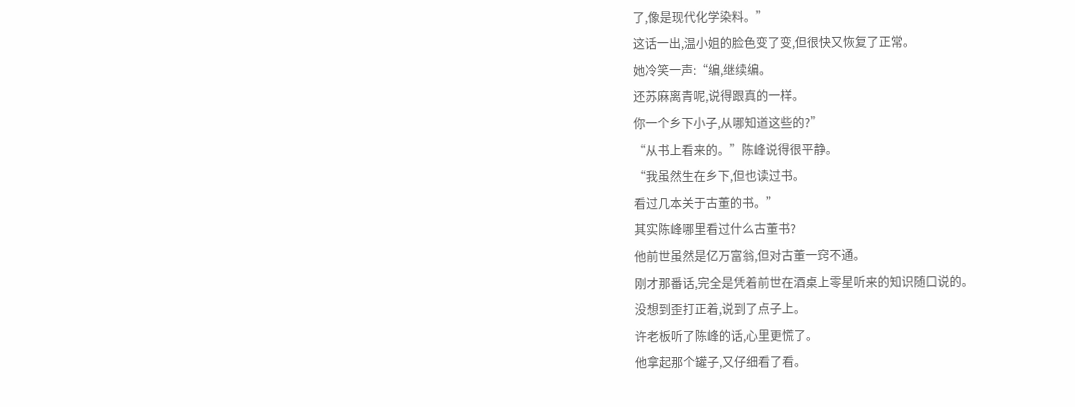了,像是现代化学染料。”
这话一出,温小姐的脸色变了变,但很快又恢复了正常。
她冷笑一声:“编,继续编。
还苏麻离青呢,说得跟真的一样。
你一个乡下小子,从哪知道这些的?”
“从书上看来的。”陈峰说得很平静。
“我虽然生在乡下,但也读过书。
看过几本关于古董的书。”
其实陈峰哪里看过什么古董书?
他前世虽然是亿万富翁,但对古董一窍不通。
刚才那番话,完全是凭着前世在酒桌上零星听来的知识随口说的。
没想到歪打正着,说到了点子上。
许老板听了陈峰的话,心里更慌了。
他拿起那个罐子,又仔细看了看。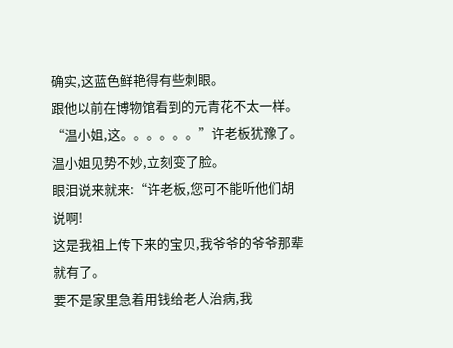确实,这蓝色鲜艳得有些刺眼。
跟他以前在博物馆看到的元青花不太一样。
“温小姐,这。。。。。。”许老板犹豫了。
温小姐见势不妙,立刻变了脸。
眼泪说来就来:“许老板,您可不能听他们胡说啊!
这是我祖上传下来的宝贝,我爷爷的爷爷那辈就有了。
要不是家里急着用钱给老人治病,我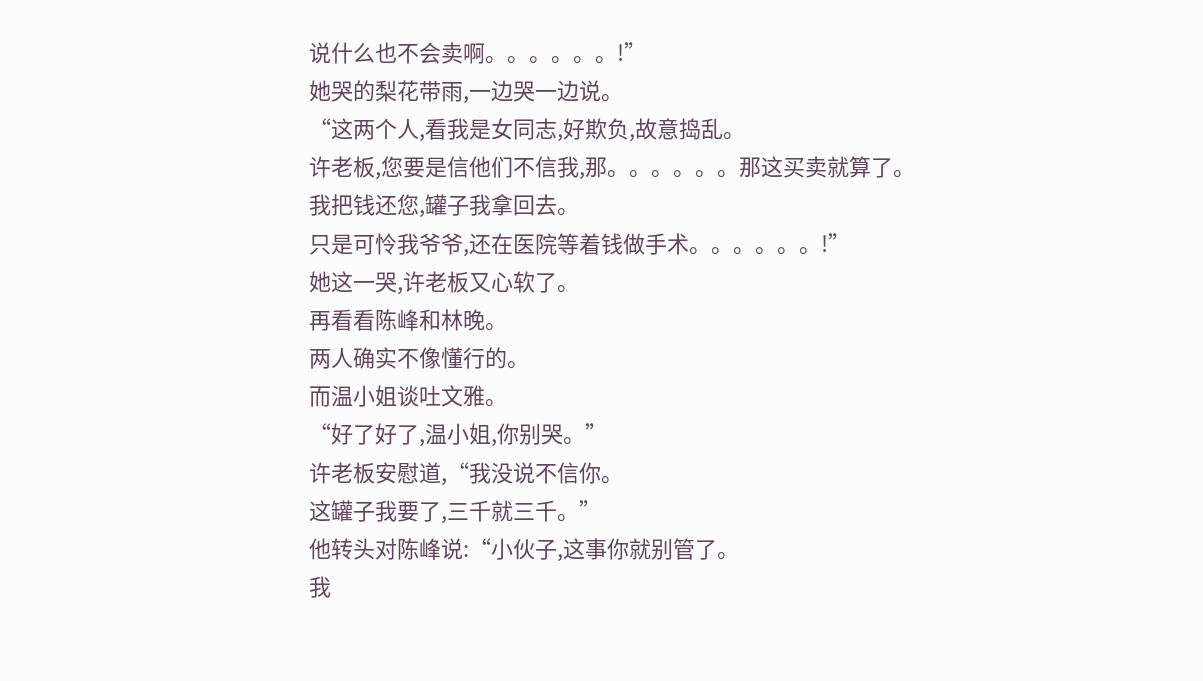说什么也不会卖啊。。。。。。!”
她哭的梨花带雨,一边哭一边说。
“这两个人,看我是女同志,好欺负,故意捣乱。
许老板,您要是信他们不信我,那。。。。。。那这买卖就算了。
我把钱还您,罐子我拿回去。
只是可怜我爷爷,还在医院等着钱做手术。。。。。。!”
她这一哭,许老板又心软了。
再看看陈峰和林晚。
两人确实不像懂行的。
而温小姐谈吐文雅。
“好了好了,温小姐,你别哭。”
许老板安慰道,“我没说不信你。
这罐子我要了,三千就三千。”
他转头对陈峰说:“小伙子,这事你就别管了。
我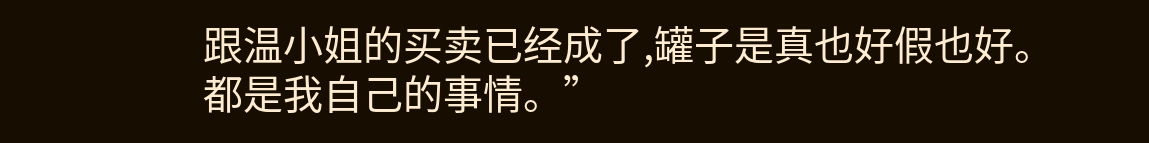跟温小姐的买卖已经成了,罐子是真也好假也好。
都是我自己的事情。”